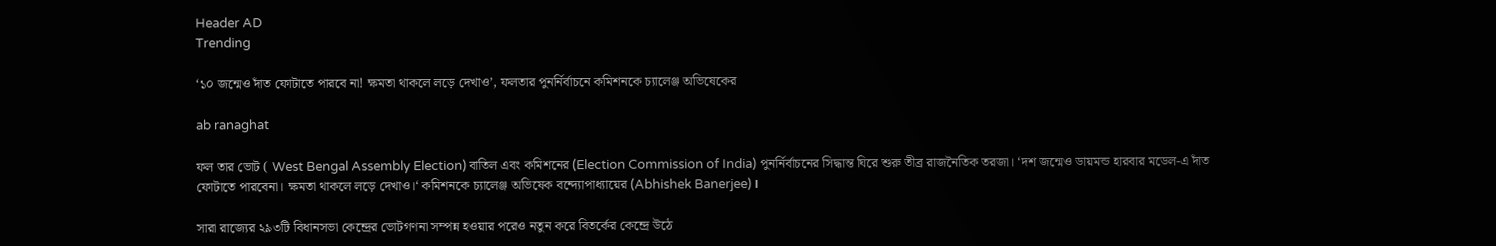Header AD
Trending

‘১০ জন্মেও দাঁত ফোটাতে পারবে না! ক্ষমতা থাকলে লড়ে দেখাও’, ফলতার পুনর্নির্বাচনে কমিশনকে চ্যালেঞ্জ অভিষেকের

ab ranaghat

ফল তার ভোট ( West Bengal Assembly Election) বাতিল এবং কমিশনের (Election Commission of India) পুনর্নির্বাচনের সিদ্ধান্ত ঘিরে শুরু তীব্র রাজনৈতিক তরজা। ‘দশ জন্মেও ডায়মন্ড হারবার মডেল-এ দাঁত ফোটাতে পারবেনা। ক্ষমতা থাকলে লড়ে দেখাও।‘ কমিশনকে চ্যালেঞ্জ অভিষেক বন্দ্যোপাধ্যায়ের (Abhishek Banerjee)।

সারা রাজ্যের ২৯৩টি বিধানসভা কেন্দ্রের ভোটগণনা সম্পন্ন হওয়ার পরেও নতুন করে বিতর্কের কেন্দ্রে উঠে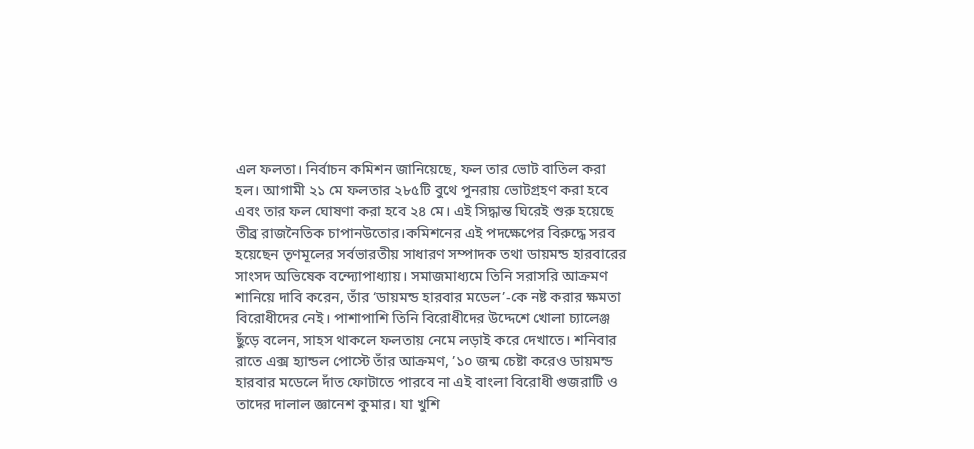এল ফলতা। নির্বাচন কমিশন জানিয়েছে, ফল তার ভোট বাতিল করা হল। আগামী ২১ মে ফলতার ২৮৫টি বুথে পুনরায় ভোটগ্রহণ করা হবে এবং তার ফল ঘোষণা করা হবে ২৪ মে। এই সিদ্ধান্ত ঘিরেই শুরু হয়েছে তীব্র রাজনৈতিক চাপানউতোর।কমিশনের এই পদক্ষেপের বিরুদ্ধে সরব হয়েছেন তৃণমূলের সর্বভারতীয় সাধারণ সম্পাদক তথা ডায়মন্ড হারবারের সাংসদ অভিষেক বন্দ্যোপাধ্যায়। সমাজমাধ্যমে তিনি সরাসরি আক্রমণ শানিয়ে দাবি করেন, তাঁর ‘ডায়মন্ড হারবার মডেল’-কে নষ্ট করার ক্ষমতা বিরোধীদের নেই। পাশাপাশি তিনি বিরোধীদের উদ্দেশে খোলা চ্যালেঞ্জ ছুঁড়ে বলেন, সাহস থাকলে ফলতায় নেমে লড়াই করে দেখাতে। শনিবার রাতে এক্স হ্যান্ডল পোস্টে তাঁর আক্রমণ, ’১০ জন্ম চেষ্টা করেও ডায়মন্ড হারবার মডেলে দাঁত ফোটাতে পারবে না এই বাংলা বিরোধী গুজরাটি ও তাদের দালাল জ্ঞানেশ কুমার। যা খুশি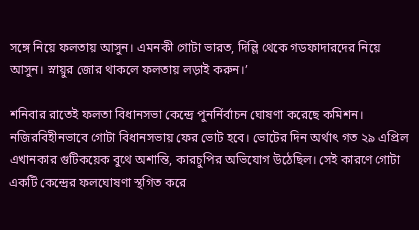সঙ্গে নিয়ে ফলতায় আসুন। এমনকী গোটা ভারত, দিল্লি থেকে গডফাদারদের নিয়ে আসুন। স্নায়ুর জোর থাকলে ফলতায় লড়াই করুন।’

শনিবার রাতেই ফলতা বিধানসভা কেন্দ্রে পুনর্নির্বাচন ঘোষণা করেছে কমিশন। নজিরবিহীনভাবে গোটা বিধানসভায় ফের ভোট হবে। ভোটের দিন অর্থাৎ গত ২৯ এপ্রিল এখানকার গুটিকয়েক বুথে অশান্তি, কারচুপির অভিযোগ উঠেছিল। সেই কারণে গোটা একটি কেন্দ্রের ফলঘোষণা স্থগিত করে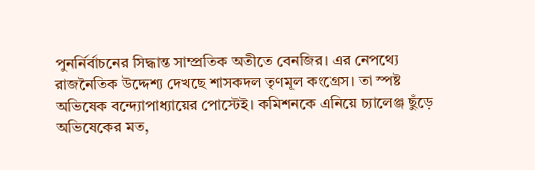পুনর্নির্বাচনের সিদ্ধান্ত সাম্প্রতিক অতীতে বেনজির। এর নেপথ্যে রাজনৈতিক উদ্দেশ্য দেখছে শাসকদল তৃণমূল কংগ্রেস। তা স্পষ্ট অভিষেক বন্দ্যোপাধ্যায়ের পোস্টেই। কমিশনকে এনিয়ে চ্যালেঞ্জ ছুঁড়ে অভিষেকের মত,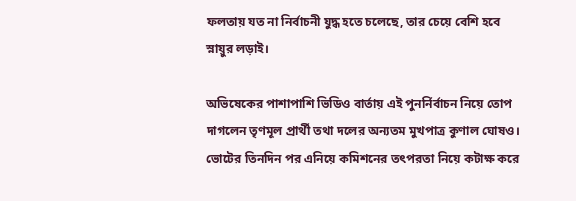ফলতায় যত না নির্বাচনী যুদ্ধ হতে চলেছে, তার চেয়ে বেশি হবে স্নায়ুর লড়াই।

অভিষেকের পাশাপাশি ভিডিও বার্তায় এই পুনর্নির্বাচন নিয়ে তোপ দাগলেন তৃণমূল প্রার্থী তথা দলের অন্যতম মুখপাত্র কুণাল ঘোষও। ভোটের তিনদিন পর এনিয়ে কমিশনের তৎপরতা নিয়ে কটাক্ষ করে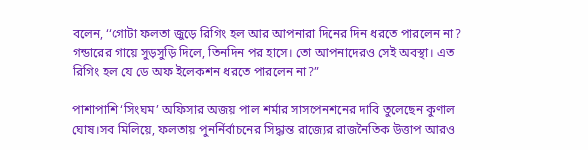বলেন, ‘‘গোটা ফলতা জুড়ে রিগিং হল আর আপনারা দিনের দিন ধরতে পারলেন না? গন্ডারের গায়ে সুড়সুড়ি দিলে, তিনদিন পর হাসে। তো আপনাদেরও সেই অবস্থা। এত রিগিং হল যে ডে অফ ইলেকশন ধরতে পারলেন না?”

পাশাপাশি‘সিংঘম’ অফিসার অজয় পাল শর্মার সাসপেনশনের দাবি তুলেছেন কুণাল ঘোষ।সব মিলিয়ে, ফলতায় পুনর্নির্বাচনের সিদ্ধান্ত রাজ্যের রাজনৈতিক উত্তাপ আরও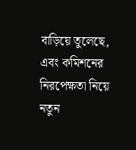বাড়িয়ে তুলেছে, এবং কমিশনের নিরপেক্ষতা নিয়ে নতুন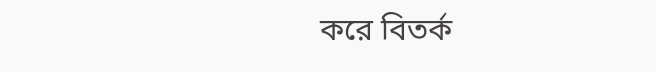করে বিতর্ক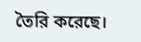তৈরি করেছে।